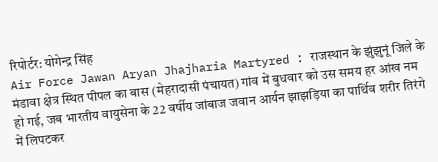रिपोर्टर: योगेन्द्र सिंह
Air Force Jawan Aryan Jhajharia Martyred : राजस्थान के झुंझुनूं जिले के मंडावा क्षेत्र स्थित पीपल का बास (मेहरादासी पंचायत) गांव में बुधवार को उस समय हर आंख नम हो गई, जब भारतीय वायुसेना के 22 वर्षीय जांबाज जवान आर्यन झाझड़िया का पार्थिव शरीर तिरंगे में लिपटकर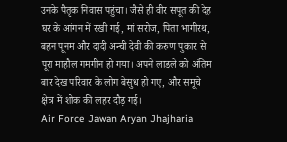उनके पैतृक निवास पहुंचा। जैसे ही वीर सपूत की देह घर के आंगन में रखी गई, मां सरोज, पिता भागीरथ, बहन पूनम और दादी अन्ची देवी की करुण पुकार से पूरा माहौल गमगीन हो गया। अपने लाडले को अंतिम बार देख परिवार के लोग बेसुध हो गए, और समूचे क्षेत्र में शोक की लहर दौड़ गई।
Air Force Jawan Aryan Jhajharia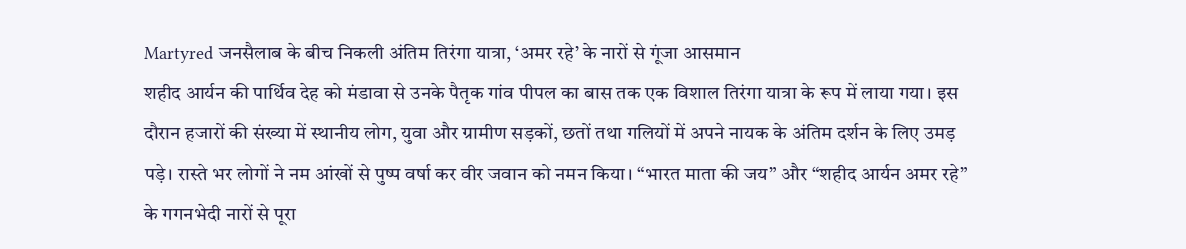Martyred जनसैलाब के बीच निकली अंतिम तिरंगा यात्रा, ‘अमर रहे’ के नारों से गूंजा आसमान
शहीद आर्यन की पार्थिव देह को मंडावा से उनके पैतृक गांव पीपल का बास तक एक विशाल तिरंगा यात्रा के रूप में लाया गया। इस दौरान हजारों की संख्या में स्थानीय लोग, युवा और ग्रामीण सड़कों, छतों तथा गलियों में अपने नायक के अंतिम दर्शन के लिए उमड़ पड़े। रास्ते भर लोगों ने नम आंखों से पुष्प वर्षा कर वीर जवान को नमन किया। “भारत माता की जय” और “शहीद आर्यन अमर रहे” के गगनभेदी नारों से पूरा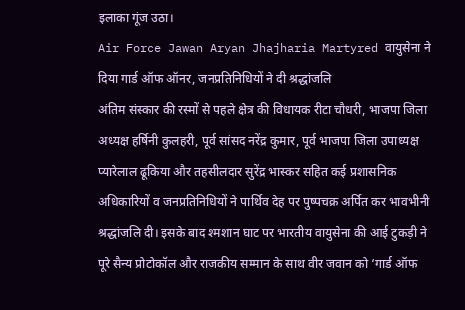इलाका गूंज उठा।
Air Force Jawan Aryan Jhajharia Martyred वायुसेना ने दिया गार्ड ऑफ ऑनर, जनप्रतिनिधियों ने दी श्रद्धांजलि
अंतिम संस्कार की रस्मों से पहले क्षेत्र की विधायक रीटा चौधरी, भाजपा जिला अध्यक्ष हर्षिनी कुलहरी, पूर्व सांसद नरेंद्र कुमार, पूर्व भाजपा जिला उपाध्यक्ष प्यारेलाल ढूकिया और तहसीलदार सुरेंद्र भास्कर सहित कई प्रशासनिक अधिकारियों व जनप्रतिनिधियों ने पार्थिव देह पर पुष्पचक्र अर्पित कर भावभीनी श्रद्धांजलि दी। इसके बाद श्मशान घाट पर भारतीय वायुसेना की आई टुकड़ी ने पूरे सैन्य प्रोटोकॉल और राजकीय सम्मान के साथ वीर जवान को ‘गार्ड ऑफ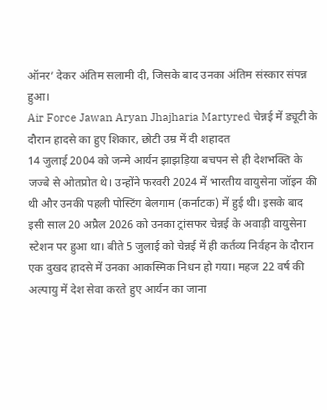ऑनर’ देकर अंतिम सलामी दी, जिसके बाद उनका अंतिम संस्कार संपन्न हुआ।
Air Force Jawan Aryan Jhajharia Martyred चेन्नई में ड्यूटी के दौरान हादसे का हुए शिकार, छोटी उम्र में दी शहादत
14 जुलाई 2004 को जन्मे आर्यन झाझड़िया बचपन से ही देशभक्ति के जज्बे से ओतप्रोत थे। उन्होंने फरवरी 2024 में भारतीय वायुसेना जॉइन की थी और उनकी पहली पोस्टिंग बेलगाम (कर्नाटक) में हुई थी। इसके बाद इसी साल 20 अप्रैल 2026 को उनका ट्रांसफर चेन्नई के अवाड़ी वायुसेना स्टेशन पर हुआ था। बीते 5 जुलाई को चेन्नई में ही कर्तव्य निर्वहन के दौरान एक दुखद हादसे में उनका आकस्मिक निधन हो गया। महज 22 वर्ष की अल्पायु में देश सेवा करते हुए आर्यन का जाना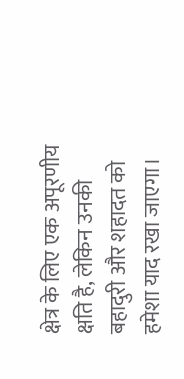क्षेत्र के लिए एक अपूरणीय क्षति है, लेकिन उनकी बहादुरी और शहादत को हमेशा याद रखा जाएगा।